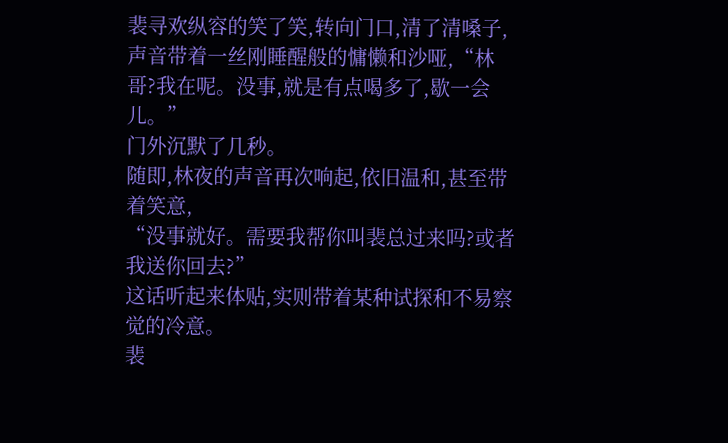裴寻欢纵容的笑了笑,转向门口,清了清嗓子,声音带着一丝刚睡醒般的慵懒和沙哑,“林哥?我在呢。没事,就是有点喝多了,歇一会儿。”
门外沉默了几秒。
随即,林夜的声音再次响起,依旧温和,甚至带着笑意,
“没事就好。需要我帮你叫裴总过来吗?或者我送你回去?”
这话听起来体贴,实则带着某种试探和不易察觉的冷意。
裴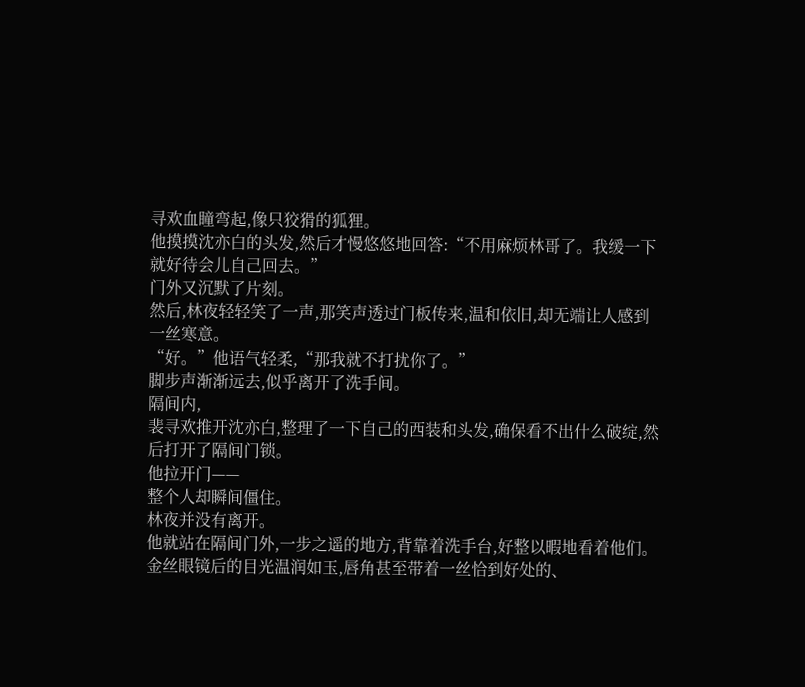寻欢血瞳弯起,像只狡猾的狐狸。
他摸摸沈亦白的头发,然后才慢悠悠地回答:“不用麻烦林哥了。我缓一下就好待会儿自己回去。”
门外又沉默了片刻。
然后,林夜轻轻笑了一声,那笑声透过门板传来,温和依旧,却无端让人感到一丝寒意。
“好。”他语气轻柔,“那我就不打扰你了。”
脚步声渐渐远去,似乎离开了洗手间。
隔间内,
裴寻欢推开沈亦白,整理了一下自己的西装和头发,确保看不出什么破绽,然后打开了隔间门锁。
他拉开门——
整个人却瞬间僵住。
林夜并没有离开。
他就站在隔间门外,一步之遥的地方,背靠着洗手台,好整以暇地看着他们。
金丝眼镜后的目光温润如玉,唇角甚至带着一丝恰到好处的、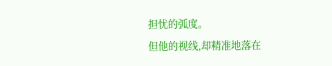担忧的弧度。
但他的视线,却精准地落在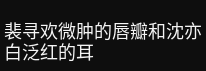裴寻欢微肿的唇瓣和沈亦白泛红的耳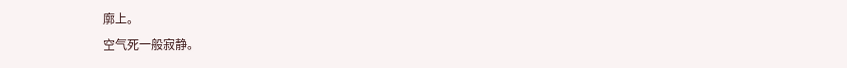廓上。
空气死一般寂静。